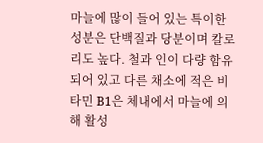마늘에 많이 들어 있는 특이한 성분은 단백질과 당분이며 칼로리도 높다. 철과 인이 다량 함유되어 있고 다른 채소에 적은 비타민 B1은 체내에서 마늘에 의해 활성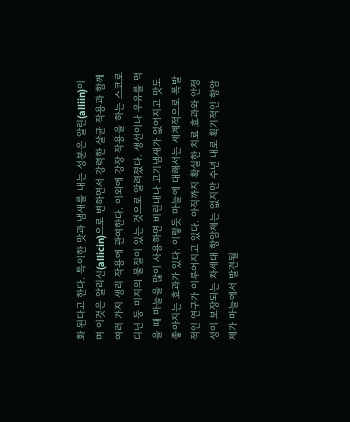화 된다고 한다. 특이한 맛과 냄새를 내는 성분은 알린(alliin)이며 이것은 알리신(allicin)으로 변하면서 강력한 살균 작용과 함께 여러 가지 생리 작용에 관여한다. 이외에 강장 작용을 하는 스코로디닌 등 미지의 물질이 있는 것으로 알려졌다. 생선이나 우유를 먹을 때 마늘을 많이 사용하면 비린내나 고기냄새가 없어지고 맛도 좋아지는 효과가 있다. 이렇듯 마늘에 대해서는 세계적으로 폭발적인 연구가 이루어지고 있다. 아직까지 확실한 치료 효과와 안정성이 보장되는 차세대 항암제는 없지만 수년 내로 획기적인 항암제가 마늘에서 발견될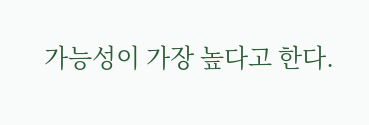가능성이 가장 높다고 한다.